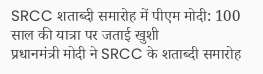SRCC शताब्दी समारोह में पीएम मोदी: 100 साल की यात्रा पर जताई खुशी
प्रधानमंत्री मोदी ने SRCC के शताब्दी समारोह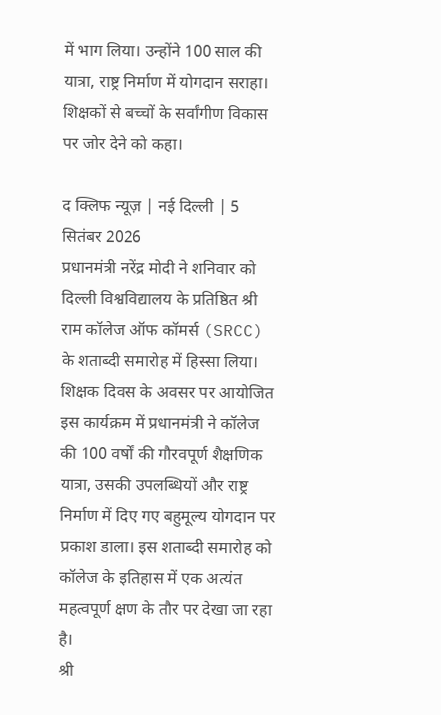में भाग लिया। उन्होंने 100 साल की यात्रा, राष्ट्र निर्माण में योगदान सराहा। शिक्षकों से बच्चों के सर्वांगीण विकास पर जोर देने को कहा।

द क्लिफ न्यूज़ | नई दिल्ली | 5 सितंबर 2026
प्रधानमंत्री नरेंद्र मोदी ने शनिवार को दिल्ली विश्वविद्यालय के प्रतिष्ठित श्री राम कॉलेज ऑफ कॉमर्स (SRCC) के शताब्दी समारोह में हिस्सा लिया। शिक्षक दिवस के अवसर पर आयोजित इस कार्यक्रम में प्रधानमंत्री ने कॉलेज की 100 वर्षों की गौरवपूर्ण शैक्षणिक यात्रा, उसकी उपलब्धियों और राष्ट्र निर्माण में दिए गए बहुमूल्य योगदान पर प्रकाश डाला। इस शताब्दी समारोह को कॉलेज के इतिहास में एक अत्यंत महत्वपूर्ण क्षण के तौर पर देखा जा रहा है।
श्री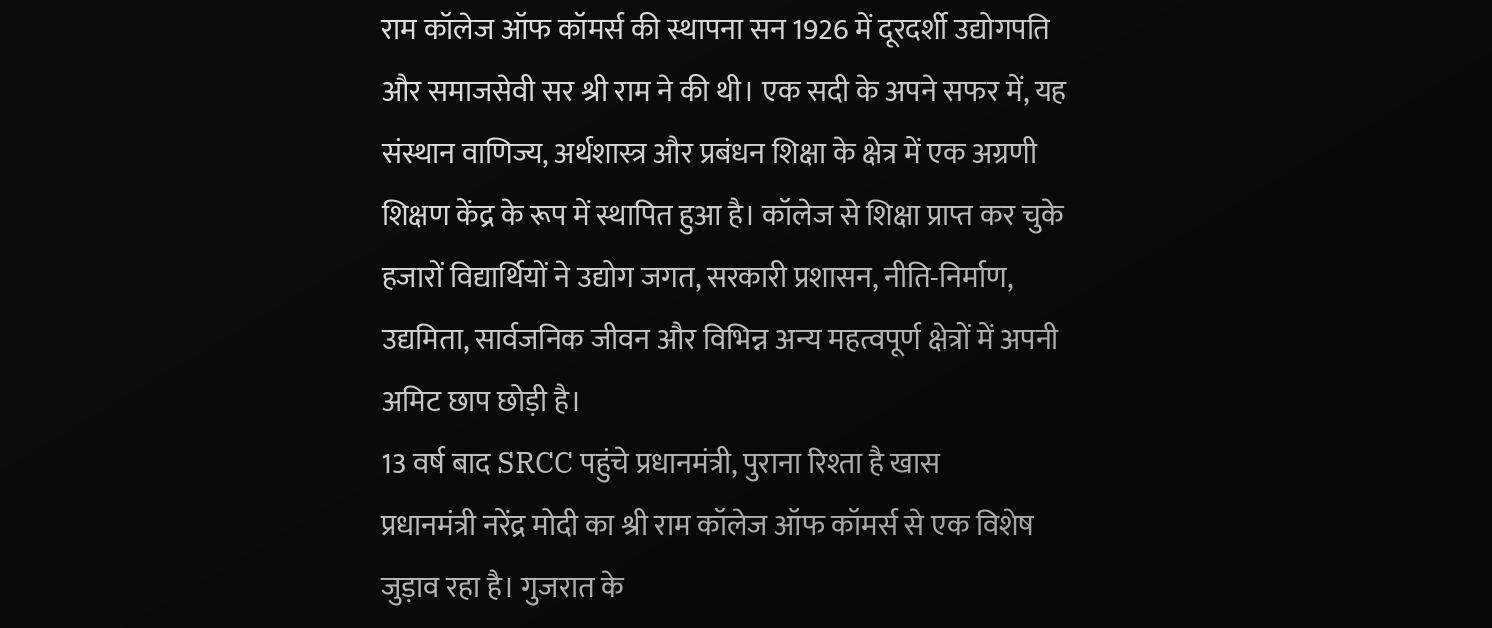राम कॉलेज ऑफ कॉमर्स की स्थापना सन 1926 में दूरदर्शी उद्योगपति और समाजसेवी सर श्री राम ने की थी। एक सदी के अपने सफर में, यह संस्थान वाणिज्य, अर्थशास्त्र और प्रबंधन शिक्षा के क्षेत्र में एक अग्रणी शिक्षण केंद्र के रूप में स्थापित हुआ है। कॉलेज से शिक्षा प्राप्त कर चुके हजारों विद्यार्थियों ने उद्योग जगत, सरकारी प्रशासन, नीति-निर्माण, उद्यमिता, सार्वजनिक जीवन और विभिन्न अन्य महत्वपूर्ण क्षेत्रों में अपनी अमिट छाप छोड़ी है।
13 वर्ष बाद SRCC पहुंचे प्रधानमंत्री, पुराना रिश्ता है खास
प्रधानमंत्री नरेंद्र मोदी का श्री राम कॉलेज ऑफ कॉमर्स से एक विशेष जुड़ाव रहा है। गुजरात के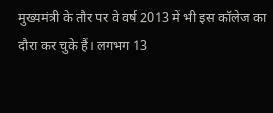मुख्यमंत्री के तौर पर वे वर्ष 2013 में भी इस कॉलेज का दौरा कर चुके हैं। लगभग 13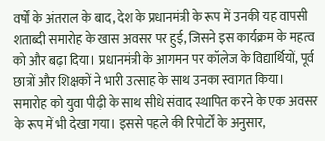वर्षों के अंतराल के बाद, देश के प्रधानमंत्री के रूप में उनकी यह वापसी शताब्दी समारोह के खास अवसर पर हुई, जिसने इस कार्यक्रम के महत्व को और बढ़ा दिया। प्रधानमंत्री के आगमन पर कॉलेज के विद्यार्थियों, पूर्व छात्रों और शिक्षकों ने भारी उत्साह के साथ उनका स्वागत किया।
समारोह को युवा पीढ़ी के साथ सीधे संवाद स्थापित करने के एक अवसर के रूप में भी देखा गया। इससे पहले की रिपोर्टों के अनुसार,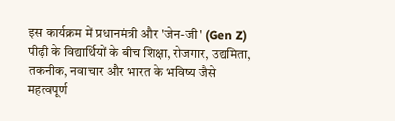इस कार्यक्रम में प्रधानमंत्री और 'जेन-जी' (Gen Z) पीढ़ी के विद्यार्थियों के बीच शिक्षा, रोजगार, उद्यमिता, तकनीक, नवाचार और भारत के भविष्य जैसे महत्वपूर्ण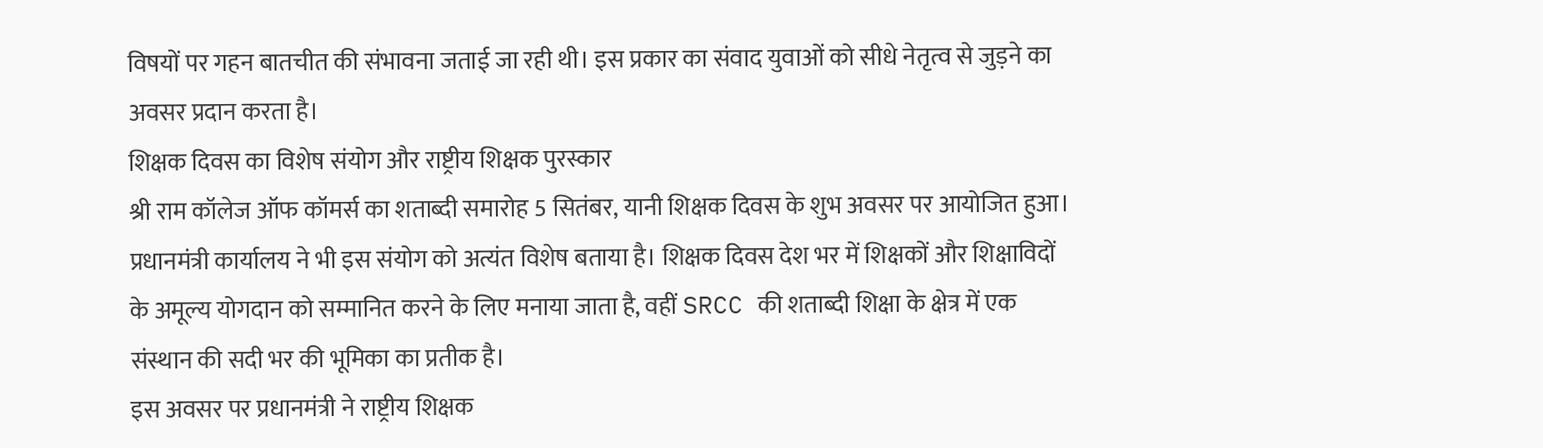विषयों पर गहन बातचीत की संभावना जताई जा रही थी। इस प्रकार का संवाद युवाओं को सीधे नेतृत्व से जुड़ने का अवसर प्रदान करता है।
शिक्षक दिवस का विशेष संयोग और राष्ट्रीय शिक्षक पुरस्कार
श्री राम कॉलेज ऑफ कॉमर्स का शताब्दी समारोह 5 सितंबर, यानी शिक्षक दिवस के शुभ अवसर पर आयोजित हुआ। प्रधानमंत्री कार्यालय ने भी इस संयोग को अत्यंत विशेष बताया है। शिक्षक दिवस देश भर में शिक्षकों और शिक्षाविदों के अमूल्य योगदान को सम्मानित करने के लिए मनाया जाता है, वहीं SRCC की शताब्दी शिक्षा के क्षेत्र में एक संस्थान की सदी भर की भूमिका का प्रतीक है।
इस अवसर पर प्रधानमंत्री ने राष्ट्रीय शिक्षक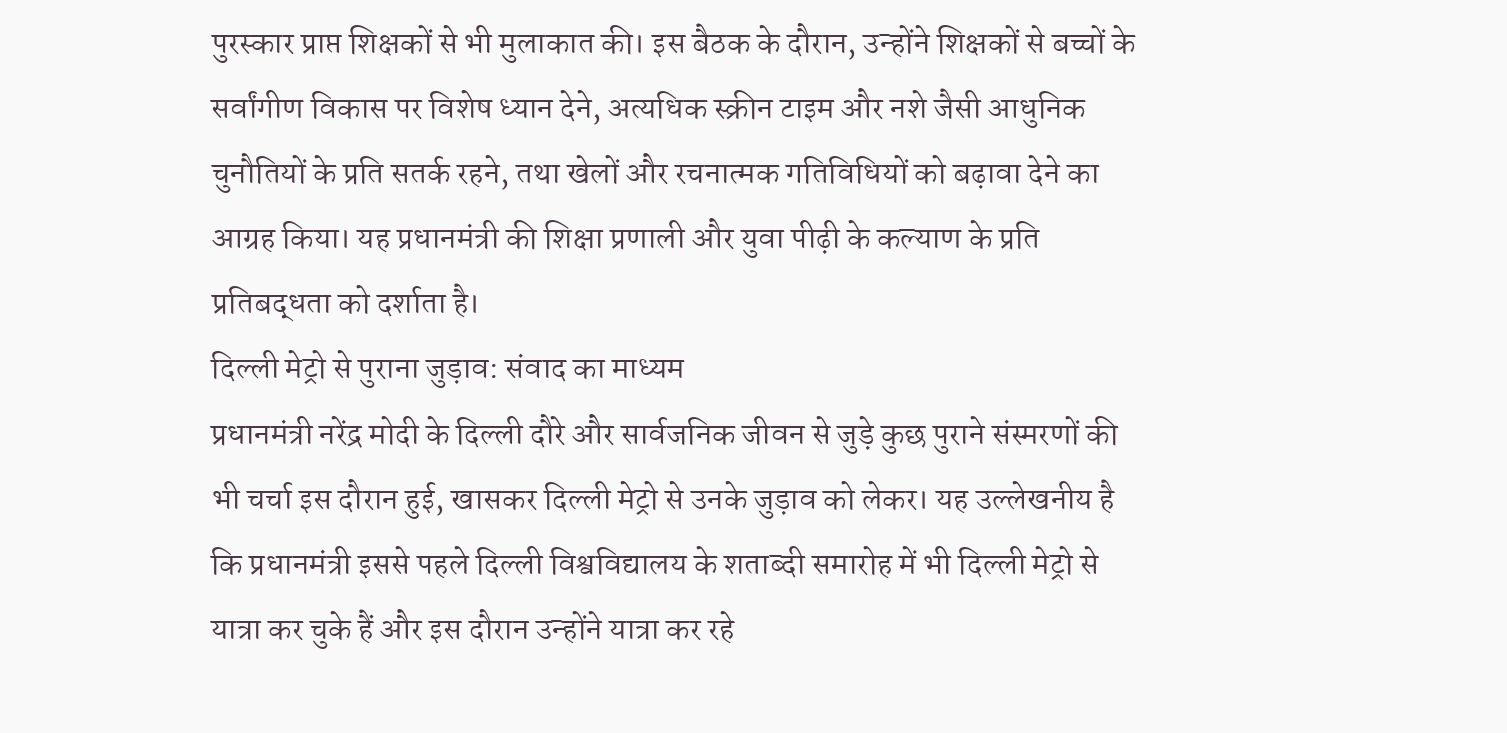पुरस्कार प्राप्त शिक्षकों से भी मुलाकात की। इस बैठक के दौरान, उन्होंने शिक्षकों से बच्चों के सर्वांगीण विकास पर विशेष ध्यान देने, अत्यधिक स्क्रीन टाइम और नशे जैसी आधुनिक चुनौतियों के प्रति सतर्क रहने, तथा खेलों और रचनात्मक गतिविधियों को बढ़ावा देने का आग्रह किया। यह प्रधानमंत्री की शिक्षा प्रणाली और युवा पीढ़ी के कल्याण के प्रति प्रतिबद्धता को दर्शाता है।
दिल्ली मेट्रो से पुराना जुड़ाव: संवाद का माध्यम
प्रधानमंत्री नरेंद्र मोदी के दिल्ली दौरे और सार्वजनिक जीवन से जुड़े कुछ पुराने संस्मरणों की भी चर्चा इस दौरान हुई, खासकर दिल्ली मेट्रो से उनके जुड़ाव को लेकर। यह उल्लेखनीय है कि प्रधानमंत्री इससे पहले दिल्ली विश्वविद्यालय के शताब्दी समारोह में भी दिल्ली मेट्रो से यात्रा कर चुके हैं और इस दौरान उन्होंने यात्रा कर रहे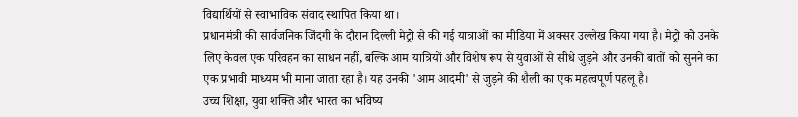विद्यार्थियों से स्वाभाविक संवाद स्थापित किया था।
प्रधानमंत्री की सार्वजनिक जिंदगी के दौरान दिल्ली मेट्रो से की गई यात्राओं का मीडिया में अक्सर उल्लेख किया गया है। मेट्रो को उनके लिए केवल एक परिवहन का साधन नहीं, बल्कि आम यात्रियों और विशेष रूप से युवाओं से सीधे जुड़ने और उनकी बातों को सुनने का एक प्रभावी माध्यम भी माना जाता रहा है। यह उनकी 'आम आदमी' से जुड़ने की शैली का एक महत्वपूर्ण पहलू है।
उच्च शिक्षा, युवा शक्ति और भारत का भविष्य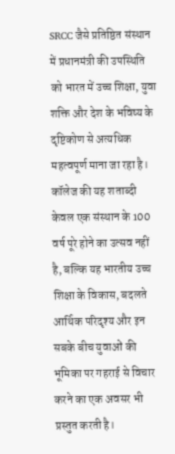SRCC जैसे प्रतिष्ठित संस्थान में प्रधानमंत्री की उपस्थिति को भारत में उच्च शिक्षा, युवा शक्ति और देश के भविष्य के दृष्टिकोण से अत्यधिक महत्वपूर्ण माना जा रहा है। कॉलेज की यह शताब्दी केवल एक संस्थान के 100 वर्ष पूरे होने का उत्सव नहीं है, बल्कि यह भारतीय उच्च शिक्षा के विकास, बदलते आर्थिक परिदृश्य और इन सबके बीच युवाओं की भूमिका पर गहराई से विचार करने का एक अवसर भी प्रस्तुत करती है।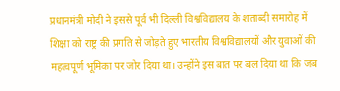प्रधानमंत्री मोदी ने इससे पूर्व भी दिल्ली विश्वविद्यालय के शताब्दी समारोह में शिक्षा को राष्ट्र की प्रगति से जोड़ते हुए भारतीय विश्वविद्यालयों और युवाओं की महत्वपूर्ण भूमिका पर जोर दिया था। उन्होंने इस बात पर बल दिया था कि जब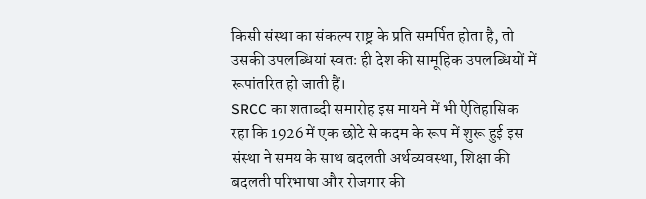किसी संस्था का संकल्प राष्ट्र के प्रति समर्पित होता है, तो उसकी उपलब्धियां स्वतः ही देश की सामूहिक उपलब्धियों में रूपांतरित हो जाती हैं।
SRCC का शताब्दी समारोह इस मायने में भी ऐतिहासिक रहा कि 1926 में एक छोटे से कदम के रूप में शुरू हुई इस संस्था ने समय के साथ बदलती अर्थव्यवस्था, शिक्षा की बदलती परिभाषा और रोजगार की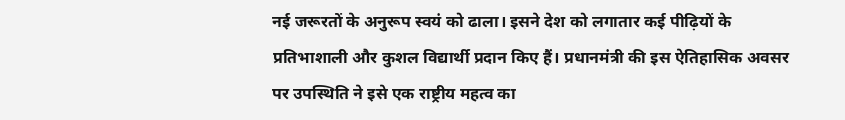नई जरूरतों के अनुरूप स्वयं को ढाला। इसने देश को लगातार कई पीढ़ियों के प्रतिभाशाली और कुशल विद्यार्थी प्रदान किए हैं। प्रधानमंत्री की इस ऐतिहासिक अवसर पर उपस्थिति ने इसे एक राष्ट्रीय महत्व का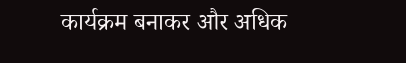कार्यक्रम बनाकर और अधिक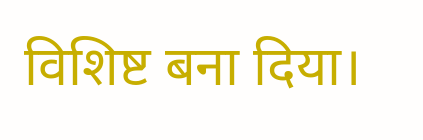विशिष्ट बना दिया।